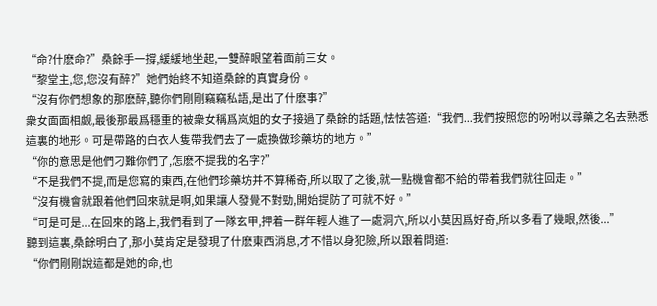“命?什麽命?”桑餘手一撐,緩緩地坐起,一雙醉眼望着面前三女。
“黎堂主,您,您沒有醉?”她們始終不知道桑餘的真實身份。
“沒有你們想象的那麽醉,聽你們剛剛竊竊私語,是出了什麽事?”
衆女面面相觑,最後那最爲穩重的被衆女稱爲岚姐的女子接過了桑餘的話題,怯怯答道:“我們...我們按照您的吩咐以尋藥之名去熟悉這裏的地形。可是帶路的白衣人隻帶我們去了一處換做珍藥坊的地方。”
“你的意思是他們刁難你們了,怎麽不提我的名字?”
“不是我們不提,而是您寫的東西,在他們珍藥坊并不算稀奇,所以取了之後,就一點機會都不給的帶着我們就往回走。”
“沒有機會就跟着他們回來就是啊,如果讓人發覺不對勁,開始提防了可就不好。”
“可是可是...在回來的路上,我們看到了一隊玄甲,押着一群年輕人進了一處洞穴,所以小莫因爲好奇,所以多看了幾眼,然後...”
聽到這裏,桑餘明白了,那小莫肯定是發現了什麽東西消息,才不惜以身犯險,所以跟着問道:
“你們剛剛說這都是她的命,也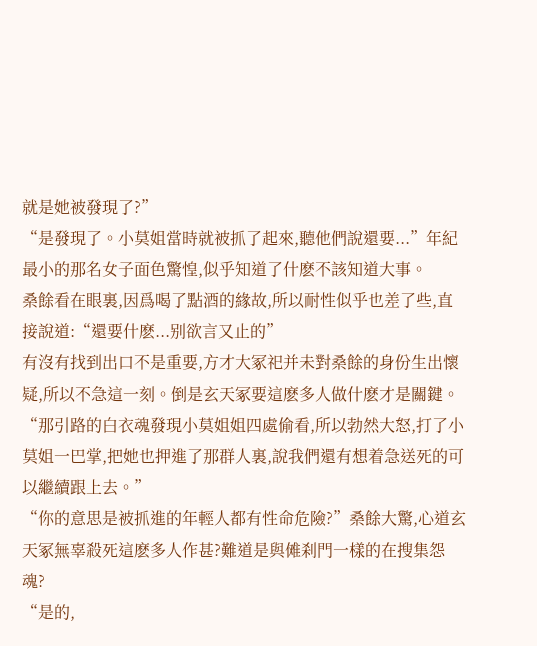就是她被發現了?”
“是發現了。小莫姐當時就被抓了起來,聽他們說還要...”年紀最小的那名女子面色驚惶,似乎知道了什麽不該知道大事。
桑餘看在眼裏,因爲喝了點酒的緣故,所以耐性似乎也差了些,直接說道:“還要什麽...别欲言又止的”
有沒有找到出口不是重要,方才大冢祀并未對桑餘的身份生出懷疑,所以不急這一刻。倒是玄天冢要這麽多人做什麽才是關鍵。
“那引路的白衣魂發現小莫姐姐四處偷看,所以勃然大怒,打了小莫姐一巴掌,把她也押進了那群人裏,說我們還有想着急送死的可以繼續跟上去。”
“你的意思是被抓進的年輕人都有性命危險?”桑餘大驚,心道玄天冢無辜殺死這麽多人作甚?難道是與傩刹門一樣的在搜集怨魂?
“是的,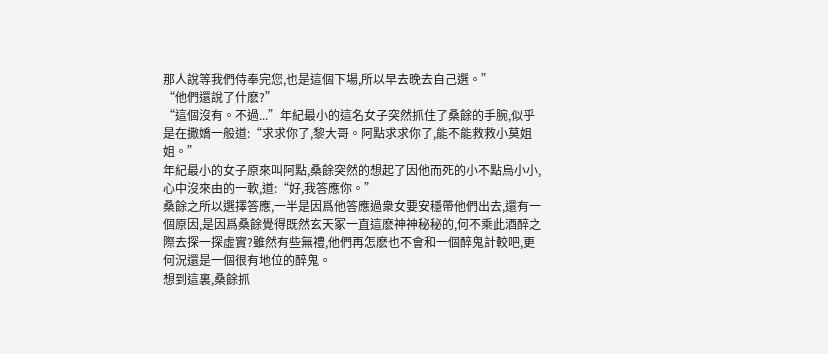那人說等我們侍奉完您,也是這個下場,所以早去晚去自己選。”
“他們還說了什麽?”
“這個沒有。不過...”年紀最小的這名女子突然抓住了桑餘的手腕,似乎是在撒嬌一般道:“求求你了,黎大哥。阿點求求你了,能不能救救小莫姐姐。”
年紀最小的女子原來叫阿點,桑餘突然的想起了因他而死的小不點烏小小,心中沒來由的一軟,道:“好,我答應你。”
桑餘之所以選擇答應,一半是因爲他答應過衆女要安穩帶他們出去,還有一個原因,是因爲桑餘覺得既然玄天冢一直這麽神神秘秘的,何不乘此酒醉之際去探一探虛實?雖然有些無禮,他們再怎麽也不會和一個醉鬼計較吧,更何況還是一個很有地位的醉鬼。
想到這裏,桑餘抓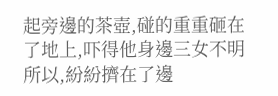起旁邊的茶壺,碰的重重砸在了地上,吓得他身邊三女不明所以,紛紛擠在了邊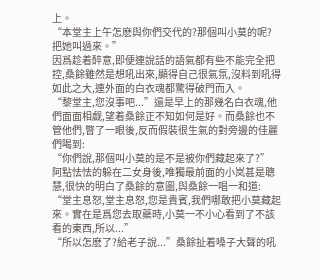上。
“本堂主上午怎麽與你們交代的?那個叫小莫的呢?把她叫過來。”
因爲趁着醉意,即便連說話的語氣都有些不能完全把控,桑餘雖然是想吼出來,顯得自己很氣氛,沒料到吼得如此之大,連外面的白衣魂都驚得破門而入。
“黎堂主,您沒事吧...”還是早上的那幾名白衣魂,他們面面相觑,望着桑餘正不知如何是好。而桑餘也不管他們,瞥了一眼後,反而假裝很生氣的對旁邊的佳麗們喝到:
“你們說,那個叫小莫的是不是被你們藏起來了?”
阿點怯怯的躲在二女身後,唯獨最前面的小岚甚是聰慧,很快的明白了桑餘的意圖,與桑餘一唱一和道:
“堂主息怒,堂主息怒,您是貴賓,我們哪敢把小莫藏起來。實在是爲您去取藥時,小莫一不小心看到了不該看的東西,所以...”
“所以怎麽了?給老子說...”桑餘扯着嗓子大聲的吼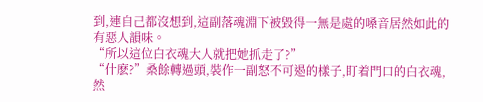到,連自己都沒想到,這副落魂淵下被毀得一無是處的嗓音居然如此的有惡人韻味。
“所以這位白衣魂大人就把她抓走了?”
“什麽?”桑餘轉過頭,裝作一副怒不可遏的樣子,盯着門口的白衣魂,然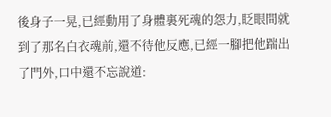後身子一晃,已經動用了身體裏死魂的怨力,眨眼間就到了那名白衣魂前,還不待他反應,已經一腳把他踹出了門外,口中還不忘說道: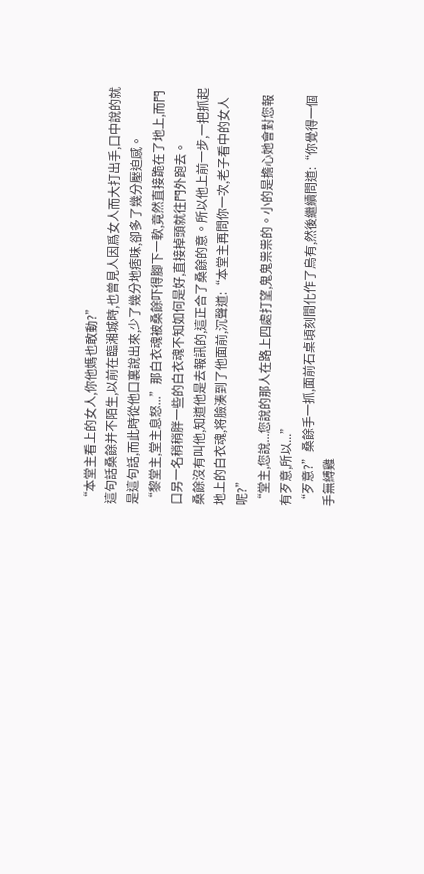“本堂主看上的女人,你他媽也敢動?”
這句話桑餘并不陌生,以前在臨湘城時,也曾見人因爲女人而大打出手,口中說的就是這句話,而此時從他口裏說出來,少了幾分地痞味,卻多了幾分壓迫感。
“黎堂主,堂主息怒...”那白衣魂被桑餘吓得腳下一軟,竟然直接跪在了地上,而門口另一名稍稍胖一些的白衣魂不知如何是好,直接掉頭就往門外跑去。
桑餘沒有叫他,知道他是去報訊的,這正合了桑餘的意。所以他上前一步,一把抓起地上的白衣魂,将臉湊到了他面前,沉聲道:“本堂主再問你一次,老子看中的女人呢?”
“堂主,您說...您說的那人在路上四處打望,鬼鬼祟祟的。小的是擔心她會對您報有歹意,所以...”
“歹意?”桑餘手一抓,面前石桌頃刻間化作了烏有,然後繼續問道:“你覺得一個手無縛雞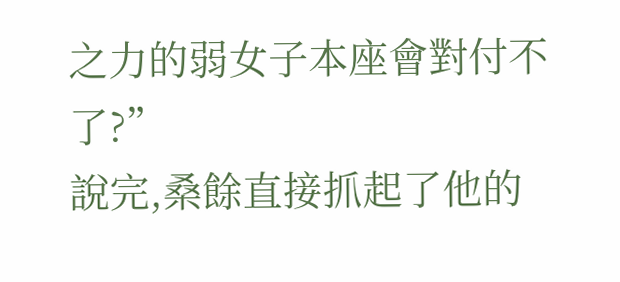之力的弱女子本座會對付不了?”
說完,桑餘直接抓起了他的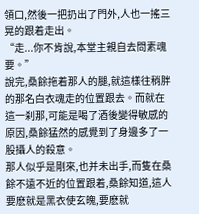領口,然後一把扔出了門外,人也一搖三晃的跟着走出。
“走...你不肯說,本堂主親自去問素魂要。”
說完,桑餘拖着那人的腿,就這樣往稍胖的那名白衣魂走的位置跟去。而就在這一刹那,可能是喝了酒後變得敏感的原因,桑餘猛然的感覺到了身邊多了一股攝人的殺意。
那人似乎是剛來,也并未出手,而隻在桑餘不遠不近的位置跟着,桑餘知道,這人要麽就是黑衣使玄魄,要麽就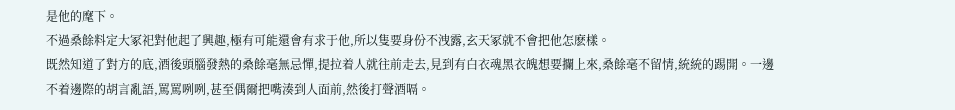是他的麾下。
不過桑餘料定大冢祀對他起了興趣,極有可能還會有求于他,所以隻要身份不洩露,玄天冢就不會把他怎麽樣。
既然知道了對方的底,酒後頭腦發熱的桑餘毫無忌憚,提拉着人就往前走去,見到有白衣魂黑衣魄想要攔上來,桑餘毫不留情,統統的踢開。一邊不着邊際的胡言亂語,罵罵咧咧,甚至偶爾把嘴湊到人面前,然後打聲酒嗝。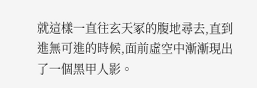就這樣一直往玄天冢的腹地尋去,直到進無可進的時候,面前虛空中漸漸現出了一個黑甲人影。